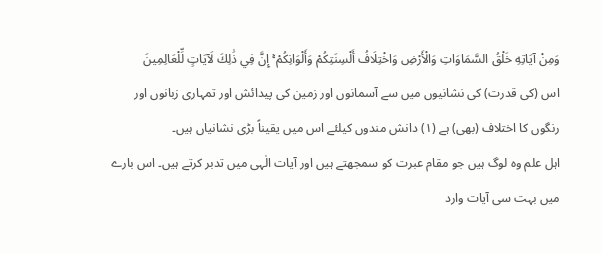وَمِنْ آيَاتِهِ خَلْقُ السَّمَاوَاتِ وَالْأَرْضِ وَاخْتِلَافُ أَلْسِنَتِكُمْ وَأَلْوَانِكُمْ ۚ إِنَّ فِي ذَٰلِكَ لَآيَاتٍ لِّلْعَالِمِينَ
اس (کی قدرت) کی نشانیوں میں سے آسمانوں اور زمین کی پیدائش اور تمہاری زبانوں اور رنگوں کا اختلاف (بھی) ہے (١) دانش مندوں کیلئے اس میں یقیناً بڑی نشانیاں ہیں۔
اہل علم وہ لوگ ہیں جو مقام عبرت کو سمجھتے ہیں اور آیات الٰہی میں تدبر کرتے ہیں۔ اس بارے میں بہت سی آیات وارد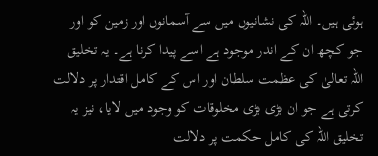ہوئی ہیں۔ اللہ کی نشانیوں میں سے آسمانوں اور زمین کو اور جو کچھ ان کے اندر موجود ہے اسے پیدا کرنا ہے۔ یہ تخلیق اللہ تعالیٰ کی عظمت سلطان اور اس کے کامل اقتدار پر دلالت کرتی ہے جو ان بڑی بڑی مخلوقات کو وجود میں لایا، نیز یہ تخلیق اللہ کی کامل حکمت پر دلالت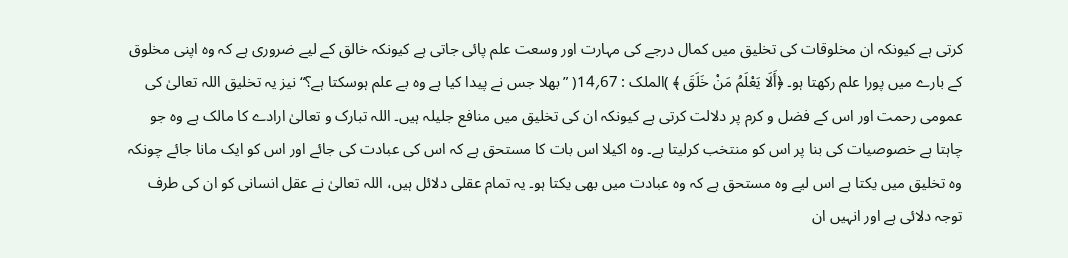کرتی ہے کیونکہ ان مخلوقات کی تخلیق میں کمال درجے کی مہارت اور وسعت علم پائی جاتی ہے کیونکہ خالق کے لیے ضروری ہے کہ وہ اپنی مخلوق کے بارے میں پورا علم رکھتا ہو۔ ﴿أَلَا يَعْلَمُ مَنْ خَلَقَ ﴾ )الملک : 67؍14( ” بھلا جس نے پیدا کیا ہے وہ بے علم ہوسکتا ہے؟“ نیز یہ تخلیق اللہ تعالیٰ کی عمومی رحمت اور اس کے فضل و کرم پر دلالت کرتی ہے کیونکہ ان کی تخلیق میں منافع جلیلہ ہیں۔ اللہ تبارک و تعالیٰ ارادے کا مالک ہے وہ جو چاہتا ہے خصوصیات کی بنا پر اس کو منتخب کرلیتا ہے۔ وہ اکیلا اس بات کا مستحق ہے کہ اس کی عبادت کی جائے اور اس کو ایک مانا جائے چونکہ وہ تخلیق میں یکتا ہے اس لیے وہ مستحق ہے کہ وہ عبادت میں بھی یکتا ہو۔ یہ تمام عقلی دلائل ہیں، اللہ تعالیٰ نے عقل انسانی کو ان کی طرف توجہ دلائی ہے اور انہیں ان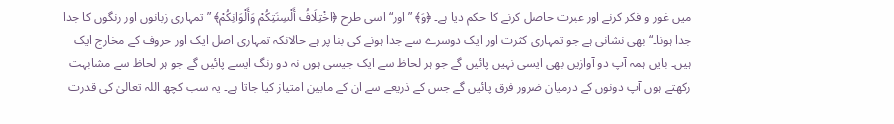میں غور و فکر کرنے اور عبرت حاصل کرنے کا حکم دیا ہے۔ ﴿وَ﴾ ” اور“ اسی طرح ﴿اخْتِلَافُ أَلْسِنَتِكُمْ وَأَلْوَانِكُمْ﴾ ” تمہاری زبانوں اور رنگوں کا جدا جدا ہونا۔“ بھی نشانی ہے جو تمہاری کثرت اور ایک دوسرے سے جدا ہونے کی بنا پر ہے حالانکہ تمہاری اصل ایک اور حروف کے مخارج ایک ہیں۔ بایں ہمہ آپ دو آوازیں بھی ایسی نہیں پائیں گے جو ہر لحاظ سے ایک جیسی ہوں نہ دو رنگ ایسے پائیں گے جو ہر لحاظ سے مشابہت رکھتے ہوں آپ دونوں کے درمیان ضرور فرق پائیں گے جس کے ذریعے سے ان کے مابین امتیاز کیا جاتا ہے۔ یہ سب کچھ اللہ تعالیٰ کی قدرت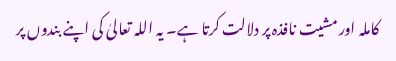کاملہ اور مشیت نافذہ پر دلالت کرتا ہے۔ یہ اللہ تعالیٰ کی اپنے بندوں پر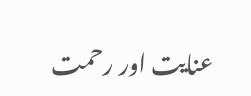عنایت اور رحمت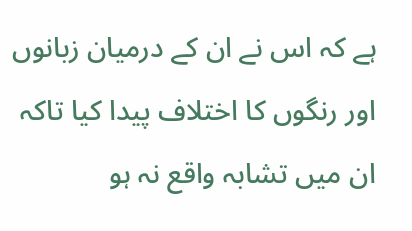ہے کہ اس نے ان کے درمیان زبانوں اور رنگوں کا اختلاف پیدا کیا تاکہ ان میں تشابہ واقع نہ ہو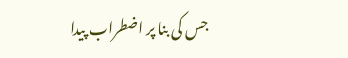جس کی بنا پر اضطراب پیدا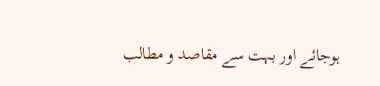ہوجائے اور بہت سے مقاصد و مطالب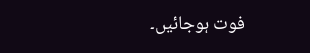فوت ہوجائیں۔